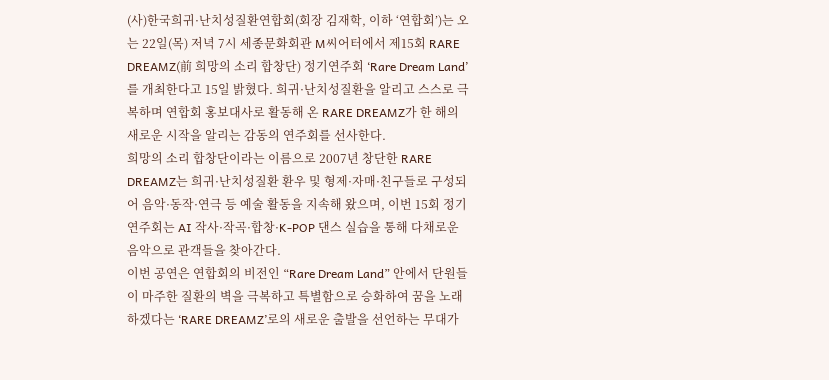(사)한국희귀·난치성질환연합회(회장 김재학, 이하 ‘연합회’)는 오는 22일(목) 저녁 7시 세종문화회관 M씨어터에서 제15회 RARE DREAMZ(前 희망의 소리 합창단) 정기연주회 ‘Rare Dream Land’를 개최한다고 15일 밝혔다. 희귀·난치성질환을 알리고 스스로 극복하며 연합회 홍보대사로 활동해 온 RARE DREAMZ가 한 해의 새로운 시작을 알리는 감동의 연주회를 선사한다.
희망의 소리 합창단이라는 이름으로 2007년 창단한 RARE DREAMZ는 희귀·난치성질환 환우 및 형제·자매·친구들로 구성되어 음악·동작·연극 등 예술 활동을 지속해 왔으며, 이번 15회 정기연주회는 AI 작사·작곡·합창·K-POP 댄스 실습을 통해 다채로운 음악으로 관객들을 찾아간다.
이번 공연은 연합회의 비전인 “Rare Dream Land” 안에서 단원들이 마주한 질환의 벽을 극복하고 특별함으로 승화하여 꿈을 노래하겠다는 ‘RARE DREAMZ’로의 새로운 출발을 선언하는 무대가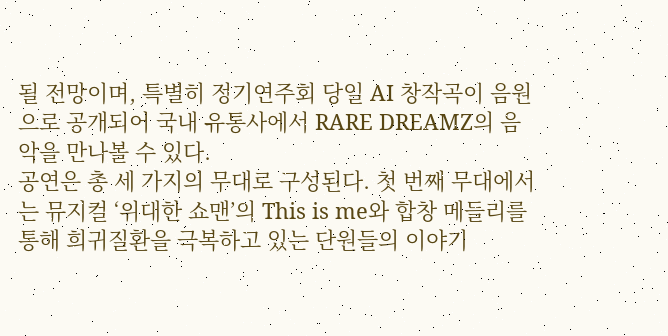될 전망이며, 특별히 정기연주회 당일 AI 창작곡이 음원으로 공개되어 국내 유통사에서 RARE DREAMZ의 음악을 만나볼 수 있다.
공연은 총 세 가지의 무대로 구성된다. 첫 번째 무대에서는 뮤지컬 ‘위대한 쇼맨’의 This is me와 합창 메들리를 통해 희귀질환을 극복하고 있는 단원들의 이야기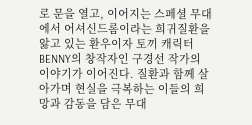로 문을 열고, 이어지는 스페셜 무대에서 어셔신드롬이라는 희귀질환을 앓고 있는 환우이자 토끼 캐릭터 BENNY의 창작자인 구경선 작가의 이야기가 이어진다. 질환과 함께 살아가며 현실을 극복하는 이들의 희망과 감동을 담은 무대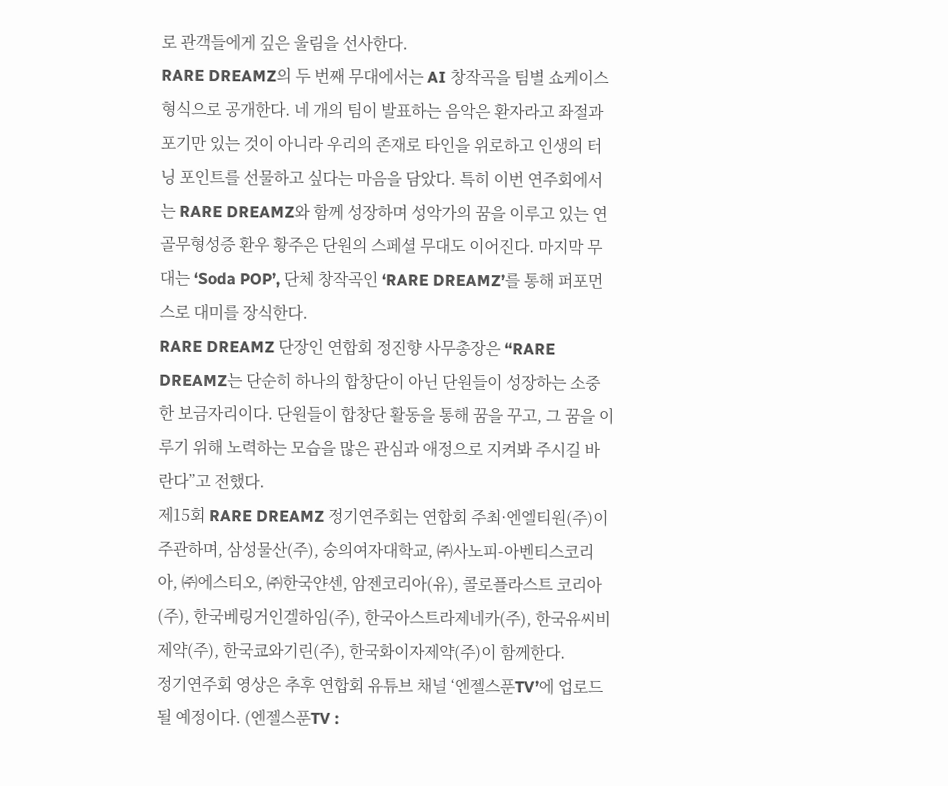로 관객들에게 깊은 울림을 선사한다.
RARE DREAMZ의 두 번째 무대에서는 AI 창작곡을 팀별 쇼케이스 형식으로 공개한다. 네 개의 팀이 발표하는 음악은 환자라고 좌절과 포기만 있는 것이 아니라 우리의 존재로 타인을 위로하고 인생의 터닝 포인트를 선물하고 싶다는 마음을 담았다. 특히 이번 연주회에서는 RARE DREAMZ와 함께 성장하며 성악가의 꿈을 이루고 있는 연골무형성증 환우 황주은 단원의 스페셜 무대도 이어진다. 마지막 무대는 ‘Soda POP’, 단체 창작곡인 ‘RARE DREAMZ’를 통해 퍼포먼스로 대미를 장식한다.
RARE DREAMZ 단장인 연합회 정진향 사무총장은 “RARE DREAMZ는 단순히 하나의 합창단이 아닌 단원들이 성장하는 소중한 보금자리이다. 단원들이 합창단 활동을 통해 꿈을 꾸고, 그 꿈을 이루기 위해 노력하는 모습을 많은 관심과 애정으로 지켜봐 주시길 바란다”고 전했다.
제15회 RARE DREAMZ 정기연주회는 연합회 주최·엔엘티원(주)이 주관하며, 삼성물산(주), 숭의여자대학교, ㈜사노피-아벤티스코리아, ㈜에스티오, ㈜한국얀센, 암젠코리아(유), 콜로플라스트 코리아(주), 한국베링거인겔하임(주), 한국아스트라제네카(주), 한국유씨비제약(주), 한국쿄와기린(주), 한국화이자제약(주)이 함께한다.
정기연주회 영상은 추후 연합회 유튜브 채널 ‘엔젤스푼TV’에 업로드될 예정이다. (엔젤스푼TV :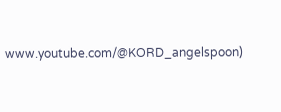www.youtube.com/@KORD_angelspoon)